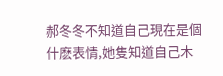郝冬冬不知道自己現在是個什麽表情,她隻知道自己木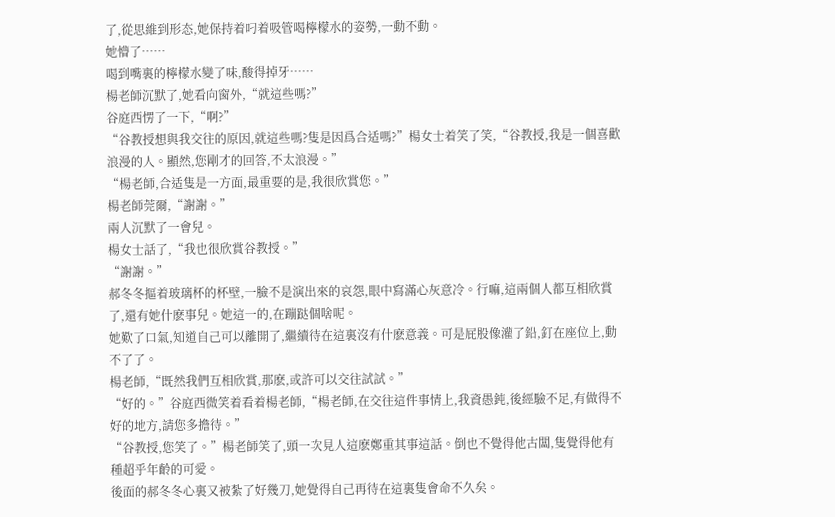了,從思維到形态,她保持着叼着吸管喝檸檬水的姿勢,一動不動。
她懵了……
喝到嘴裏的檸檬水變了味,酸得掉牙……
楊老師沉默了,她看向窗外,“就這些嗎?”
谷庭西愣了一下,“啊?”
“谷教授想與我交往的原因,就這些嗎?隻是因爲合适嗎?”楊女士着笑了笑,“谷教授,我是一個喜歡浪漫的人。顯然,您剛才的回答,不太浪漫。”
“楊老師,合适隻是一方面,最重要的是,我很欣賞您。”
楊老師莞爾,“謝謝。”
兩人沉默了一會兒。
楊女士話了,“我也很欣賞谷教授。”
“謝謝。”
郝冬冬摳着玻璃杯的杯壁,一臉不是演出來的哀怨,眼中寫滿心灰意冷。行嘛,這兩個人都互相欣賞了,還有她什麽事兒。她這一的,在蹦跶個啥呢。
她歎了口氣,知道自己可以離開了,繼續待在這裏沒有什麽意義。可是屁股像灌了鉛,釘在座位上,動不了了。
楊老師,“既然我們互相欣賞,那麽,或許可以交往試試。”
“好的。”谷庭西微笑着看着楊老師,“楊老師,在交往這件事情上,我資愚鈍,後經驗不足,有做得不好的地方,請您多擔待。”
“谷教授,您笑了。”楊老師笑了,頭一次見人這麽鄭重其事這話。倒也不覺得他古闆,隻覺得他有種超乎年齡的可愛。
後面的郝冬冬心裏又被紮了好幾刀,她覺得自己再待在這裏隻會命不久矣。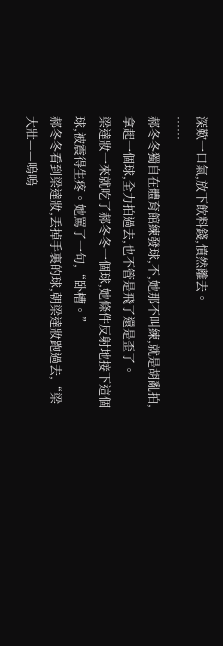深歎一口氣,放下飲料錢,憤然離去。
……
郝冬冬獨自在體育館練發球,不,她那不叫練,就是胡亂拍,拿起一個球,全力拍過去,也不管是飛了還是歪了。
梁達妝一來就吃了郝冬冬一個球,她條件反射地接下這個球,被震得生疼。她罵了一句,“卧槽。”
郝冬冬看到梁達妝,丢掉手裏的球,朝梁達妝跑過去,“梁大壯——嗚嗚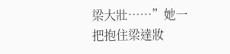梁大壯……”她一把抱住梁達妝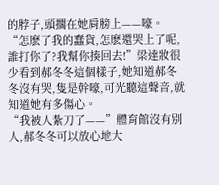的脖子,頭擱在她肩膀上——嚎。
“怎麽了我的蠢貨,怎麽還哭上了呢,誰打你了?我幫你揍回去!”梁達妝很少看到郝冬冬這個樣子,她知道郝冬冬沒有哭,隻是幹嚎,可光聽這聲音,就知道她有多傷心。
“我被人紮刀了——”體育館沒有别人,郝冬冬可以放心地大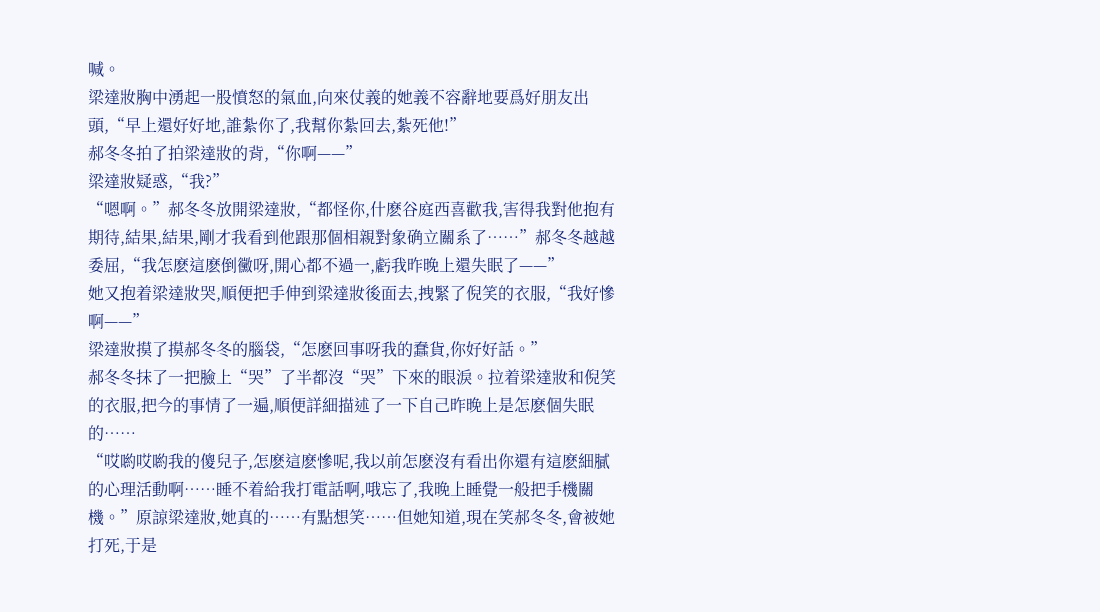喊。
梁達妝胸中湧起一股憤怒的氣血,向來仗義的她義不容辭地要爲好朋友出頭,“早上還好好地,誰紮你了,我幫你紮回去,紮死他!”
郝冬冬拍了拍梁達妝的背,“你啊——”
梁達妝疑惑,“我?”
“嗯啊。”郝冬冬放開梁達妝,“都怪你,什麽谷庭西喜歡我,害得我對他抱有期待,結果,結果,剛才我看到他跟那個相親對象确立關系了……”郝冬冬越越委屈,“我怎麽這麽倒黴呀,開心都不過一,虧我昨晚上還失眠了——”
她又抱着梁達妝哭,順便把手伸到梁達妝後面去,拽緊了倪笑的衣服,“我好慘啊——”
梁達妝摸了摸郝冬冬的腦袋,“怎麽回事呀我的蠢貨,你好好話。”
郝冬冬抹了一把臉上“哭”了半都沒“哭”下來的眼淚。拉着梁達妝和倪笑的衣服,把今的事情了一遍,順便詳細描述了一下自己昨晚上是怎麽個失眠的……
“哎喲哎喲我的傻兒子,怎麽這麽慘呢,我以前怎麽沒有看出你還有這麽細膩的心理活動啊……睡不着給我打電話啊,哦忘了,我晚上睡覺一般把手機關機。”原諒梁達妝,她真的……有點想笑……但她知道,現在笑郝冬冬,會被她打死,于是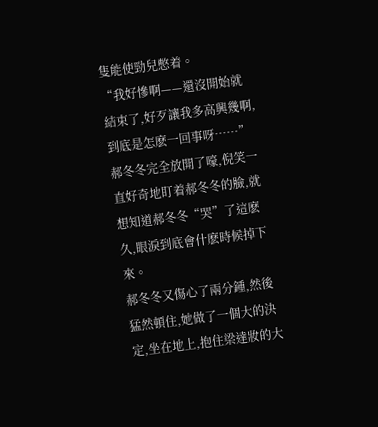隻能使勁兒憋着。
“我好慘啊——還沒開始就結束了,好歹讓我多高興幾啊,到底是怎麽一回事呀……”郝冬冬完全放開了嚎,倪笑一直好奇地盯着郝冬冬的臉,就想知道郝冬冬“哭”了這麽久,眼淚到底會什麽時候掉下來。
郝冬冬又傷心了兩分鍾,然後猛然頓住,她做了一個大的決定,坐在地上,抱住梁達妝的大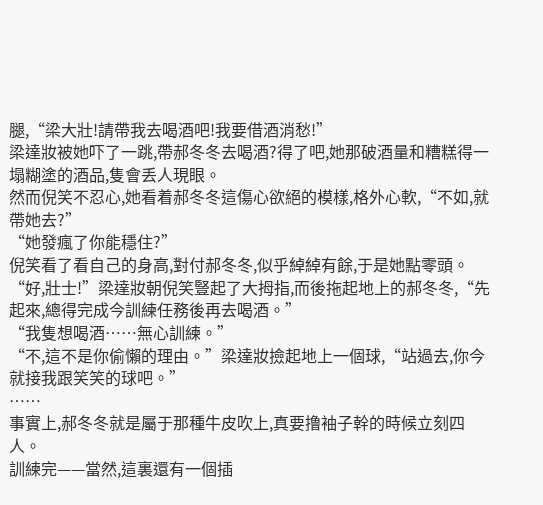腿,“梁大壯!請帶我去喝酒吧!我要借酒消愁!”
梁達妝被她吓了一跳,帶郝冬冬去喝酒?得了吧,她那破酒量和糟糕得一塌糊塗的酒品,隻會丢人現眼。
然而倪笑不忍心,她看着郝冬冬這傷心欲絕的模樣,格外心軟,“不如,就帶她去?”
“她發瘋了你能穩住?”
倪笑看了看自己的身高,對付郝冬冬,似乎綽綽有餘,于是她點零頭。
“好,壯士!”梁達妝朝倪笑豎起了大拇指,而後拖起地上的郝冬冬,“先起來,總得完成今訓練任務後再去喝酒。”
“我隻想喝酒……無心訓練。”
“不,這不是你偷懶的理由。”梁達妝撿起地上一個球,“站過去,你今就接我跟笑笑的球吧。”
……
事實上,郝冬冬就是屬于那種牛皮吹上,真要撸袖子幹的時候立刻四人。
訓練完——當然,這裏還有一個插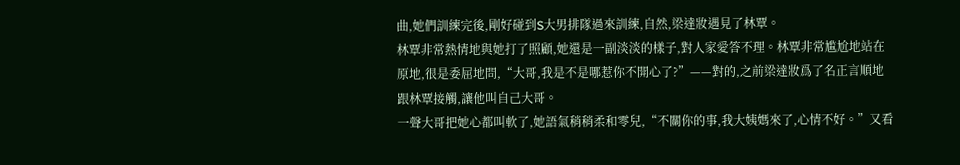曲,她們訓練完後,剛好碰到S大男排隊過來訓練,自然,梁達妝遇見了林覃。
林覃非常熱情地與她打了照顧,她還是一副淡淡的樣子,對人家愛答不理。林覃非常尴尬地站在原地,很是委屈地問,“大哥,我是不是哪惹你不開心了?”——對的,之前梁達妝爲了名正言順地跟林覃接觸,讓他叫自己大哥。
一聲大哥把她心都叫軟了,她語氣稍稍柔和零兒,“不關你的事,我大姨媽來了,心情不好。”又看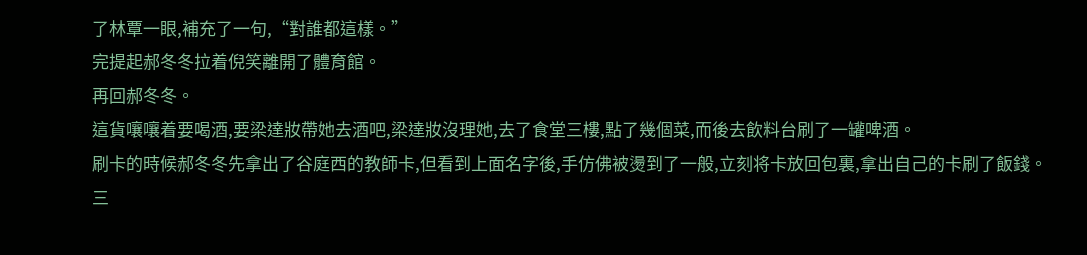了林覃一眼,補充了一句,“對誰都這樣。”
完提起郝冬冬拉着倪笑離開了體育館。
再回郝冬冬。
這貨嚷嚷着要喝酒,要梁達妝帶她去酒吧,梁達妝沒理她,去了食堂三樓,點了幾個菜,而後去飲料台刷了一罐啤酒。
刷卡的時候郝冬冬先拿出了谷庭西的教師卡,但看到上面名字後,手仿佛被燙到了一般,立刻将卡放回包裏,拿出自己的卡刷了飯錢。
三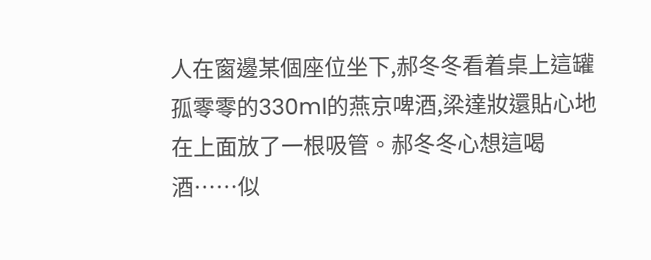人在窗邊某個座位坐下,郝冬冬看着桌上這罐孤零零的330ml的燕京啤酒,梁達妝還貼心地在上面放了一根吸管。郝冬冬心想這喝酒……似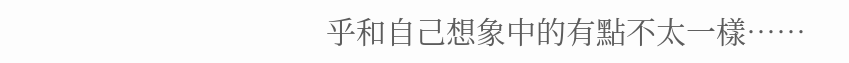乎和自己想象中的有點不太一樣……